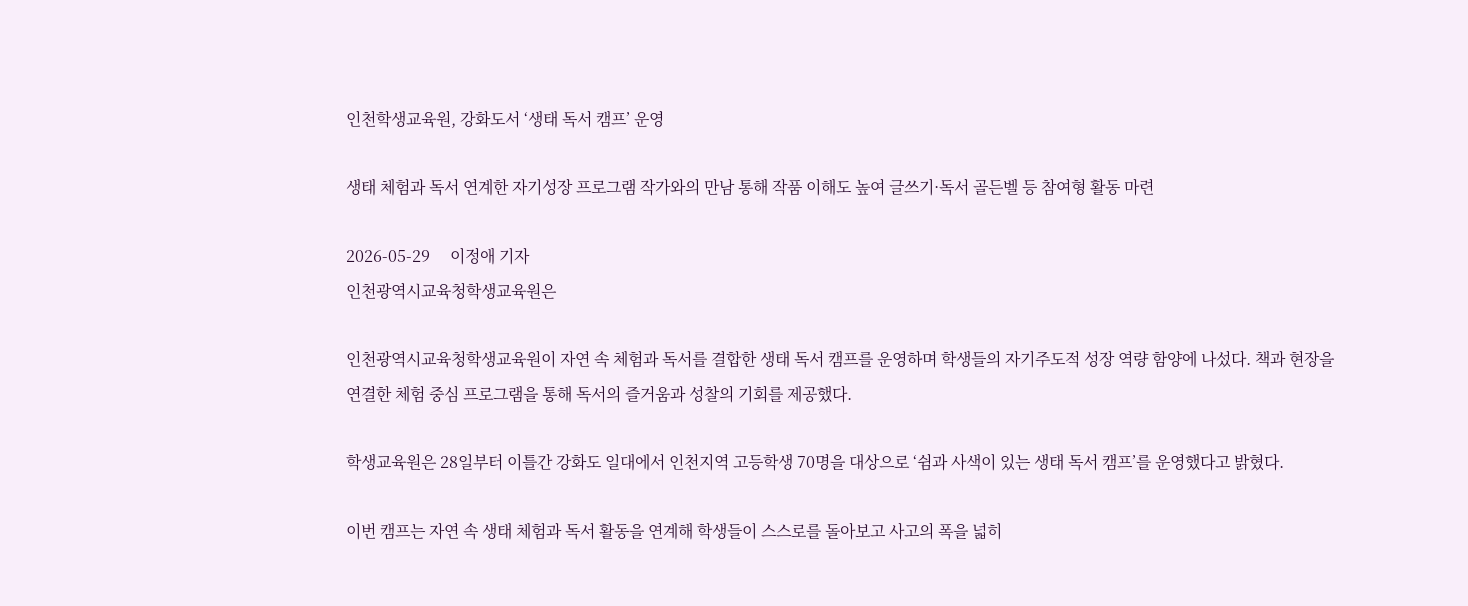인천학생교육원, 강화도서 ‘생태 독서 캠프’ 운영

생태 체험과 독서 연계한 자기성장 프로그램 작가와의 만남 통해 작품 이해도 높여 글쓰기·독서 골든벨 등 참여형 활동 마련

2026-05-29     이정애 기자
인천광역시교육청학생교육원은

인천광역시교육청학생교육원이 자연 속 체험과 독서를 결합한 생태 독서 캠프를 운영하며 학생들의 자기주도적 성장 역량 함양에 나섰다. 책과 현장을 연결한 체험 중심 프로그램을 통해 독서의 즐거움과 성찰의 기회를 제공했다.

학생교육원은 28일부터 이틀간 강화도 일대에서 인천지역 고등학생 70명을 대상으로 ‘쉼과 사색이 있는 생태 독서 캠프’를 운영했다고 밝혔다.

이번 캠프는 자연 속 생태 체험과 독서 활동을 연계해 학생들이 스스로를 돌아보고 사고의 폭을 넓히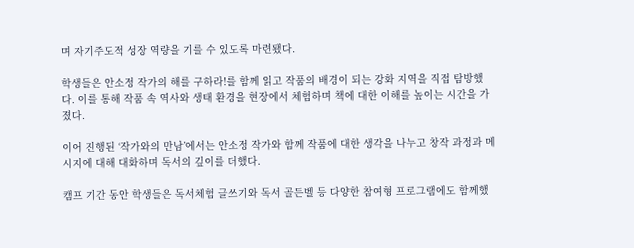며 자기주도적 성장 역량을 기를 수 있도록 마련됐다.

학생들은 안소정 작가의 해를 구하라!를 함께 읽고 작품의 배경이 되는 강화 지역을 직접 탐방했다. 이를 통해 작품 속 역사와 생태 환경을 현장에서 체험하며 책에 대한 이해를 높이는 시간을 가졌다.

이어 진행된 ‘작가와의 만남’에서는 안소정 작가와 함께 작품에 대한 생각을 나누고 창작 과정과 메시지에 대해 대화하며 독서의 깊이를 더했다.

캠프 기간 동안 학생들은 독서체험 글쓰기와 독서 골든벨 등 다양한 참여형 프로그램에도 함께했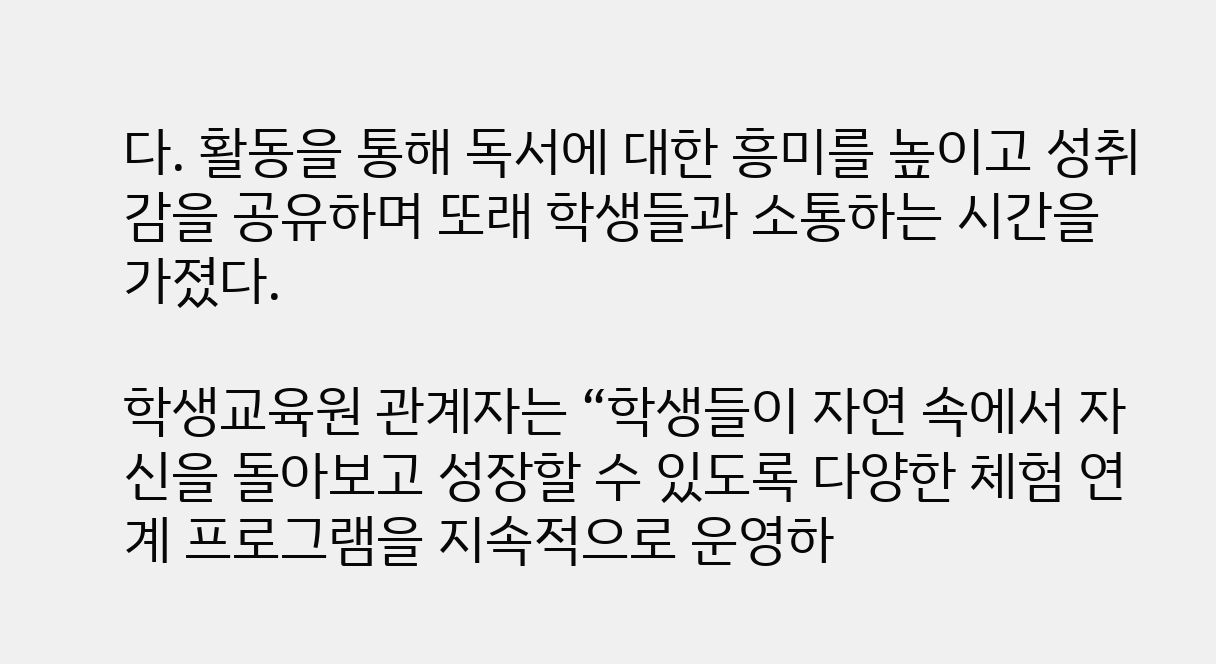다. 활동을 통해 독서에 대한 흥미를 높이고 성취감을 공유하며 또래 학생들과 소통하는 시간을 가졌다.

학생교육원 관계자는 “학생들이 자연 속에서 자신을 돌아보고 성장할 수 있도록 다양한 체험 연계 프로그램을 지속적으로 운영하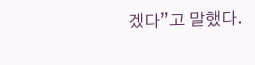겠다”고 말했다.